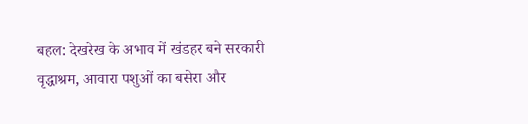बहल: देखरेख के अभाव में खंडहर बने सरकारी वृद्धाश्रम, आवारा पशुओं का बसेरा और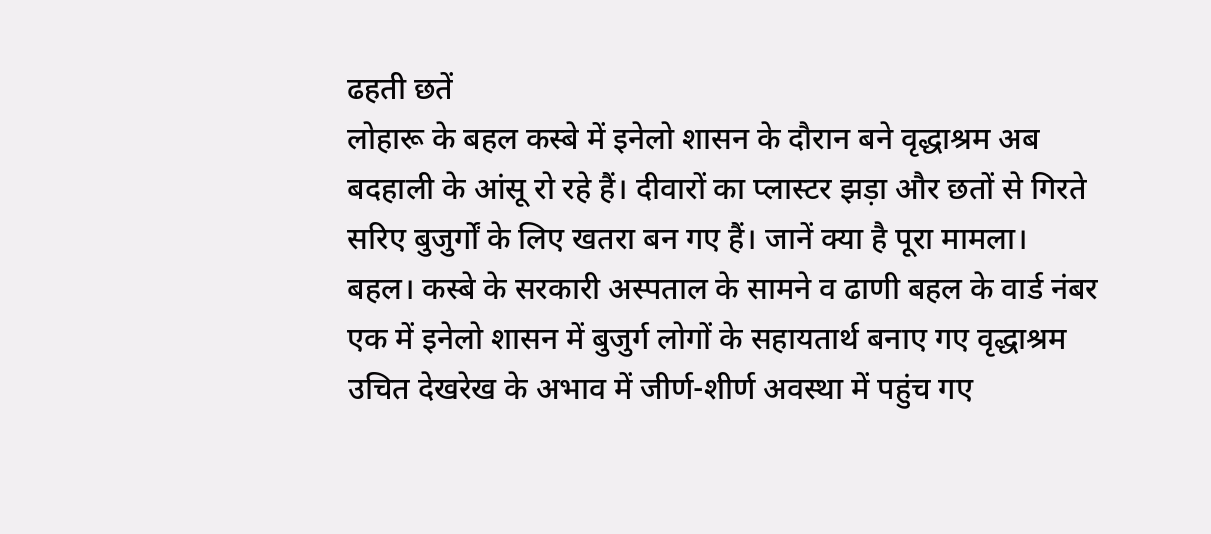ढहती छतें
लोहारू के बहल कस्बे में इनेलो शासन के दौरान बने वृद्धाश्रम अब बदहाली के आंसू रो रहे हैं। दीवारों का प्लास्टर झड़ा और छतों से गिरते सरिए बुजुर्गों के लिए खतरा बन गए हैं। जानें क्या है पूरा मामला।
बहल। कस्बे के सरकारी अस्पताल के सामने व ढाणी बहल के वार्ड नंबर एक में इनेलो शासन में बुजुर्ग लोगों के सहायतार्थ बनाए गए वृद्धाश्रम उचित देखरेख के अभाव में जीर्ण-शीर्ण अवस्था में पहुंच गए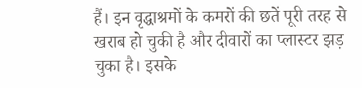हैं। इन वृद्धाश्रमों के कमरों की छतें पूरी तरह से खराब हो चुकी है और दीवारों का प्लास्टर झड़ चुका है। इसके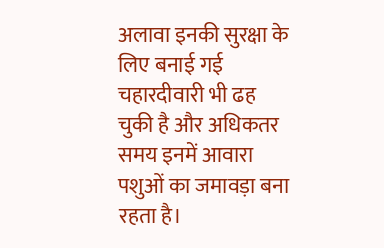अलावा इनकी सुरक्षा के लिए बनाई गई चहारदीवारी भी ढह चुकी है और अधिकतर समय इनमें आवारा पशुओं का जमावड़ा बना रहता है।